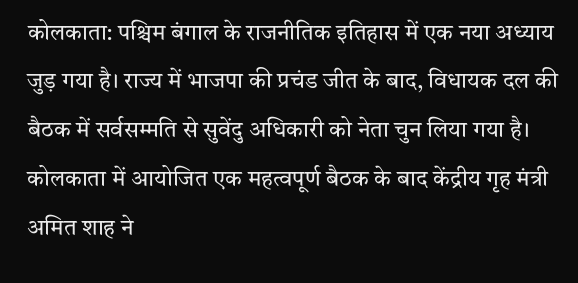कोलकाता: पश्चिम बंगाल के राजनीतिक इतिहास में एक नया अध्याय जुड़ गया है। राज्य में भाजपा की प्रचंड जीत के बाद, विधायक दल की बैठक में सर्वसम्मति से सुवेंदु अधिकारी को नेता चुन लिया गया है। कोलकाता में आयोजित एक महत्वपूर्ण बैठक के बाद केंद्रीय गृह मंत्री अमित शाह ने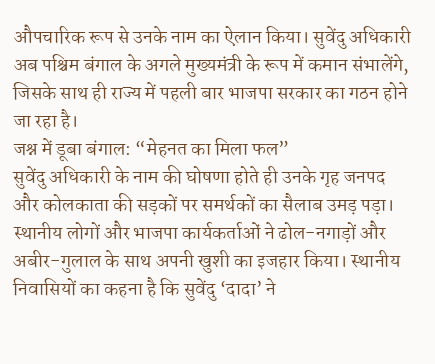औपचारिक रूप से उनके नाम का ऐलान किया। सुवेंदु अधिकारी अब पश्चिम बंगाल के अगले मुख्यमंत्री के रूप में कमान संभालेंगे, जिसके साथ ही राज्य में पहली बार भाजपा सरकार का गठन होने जा रहा है।
जश्न में डूबा बंगाल: “मेहनत का मिला फल”
सुवेंदु अधिकारी के नाम की घोषणा होते ही उनके गृह जनपद और कोलकाता की सड़कों पर समर्थकों का सैलाब उमड़ पड़ा। स्थानीय लोगों और भाजपा कार्यकर्ताओं ने ढोल-नगाड़ों और अबीर-गुलाल के साथ अपनी खुशी का इजहार किया। स्थानीय निवासियों का कहना है कि सुवेंदु ‘दादा’ ने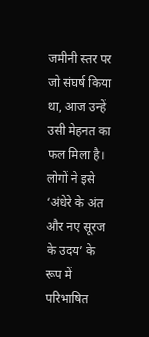जमीनी स्तर पर जो संघर्ष किया था, आज उन्हें उसी मेहनत का फल मिला है। लोगों ने इसे ‘अंधेरे के अंत और नए सूरज के उदय’ के रूप में परिभाषित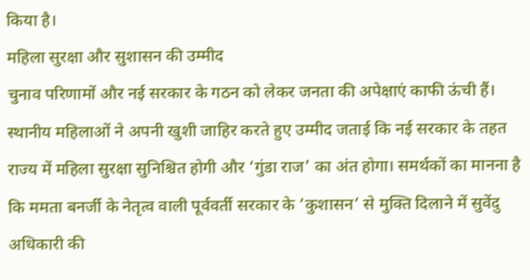किया है।
महिला सुरक्षा और सुशासन की उम्मीद
चुनाव परिणामों और नई सरकार के गठन को लेकर जनता की अपेक्षाएं काफी ऊंची हैं। स्थानीय महिलाओं ने अपनी खुशी जाहिर करते हुए उम्मीद जताई कि नई सरकार के तहत राज्य में महिला सुरक्षा सुनिश्चित होगी और ‘गुंडा राज’ का अंत होगा। समर्थकों का मानना है कि ममता बनर्जी के नेतृत्व वाली पूर्ववर्ती सरकार के ‘कुशासन’ से मुक्ति दिलाने में सुवेंदु अधिकारी की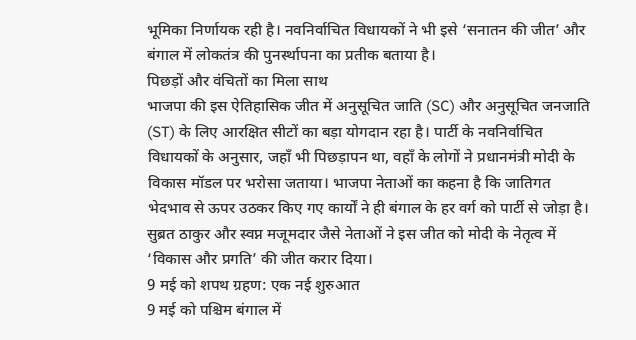भूमिका निर्णायक रही है। नवनिर्वाचित विधायकों ने भी इसे ‘सनातन की जीत’ और बंगाल में लोकतंत्र की पुनर्स्थापना का प्रतीक बताया है।
पिछड़ों और वंचितों का मिला साथ
भाजपा की इस ऐतिहासिक जीत में अनुसूचित जाति (SC) और अनुसूचित जनजाति (ST) के लिए आरक्षित सीटों का बड़ा योगदान रहा है। पार्टी के नवनिर्वाचित विधायकों के अनुसार, जहाँ भी पिछड़ापन था, वहाँ के लोगों ने प्रधानमंत्री मोदी के विकास मॉडल पर भरोसा जताया। भाजपा नेताओं का कहना है कि जातिगत भेदभाव से ऊपर उठकर किए गए कार्यों ने ही बंगाल के हर वर्ग को पार्टी से जोड़ा है। सुब्रत ठाकुर और स्वप्न मजूमदार जैसे नेताओं ने इस जीत को मोदी के नेतृत्व में ‘विकास और प्रगति’ की जीत करार दिया।
9 मई को शपथ ग्रहण: एक नई शुरुआत
9 मई को पश्चिम बंगाल में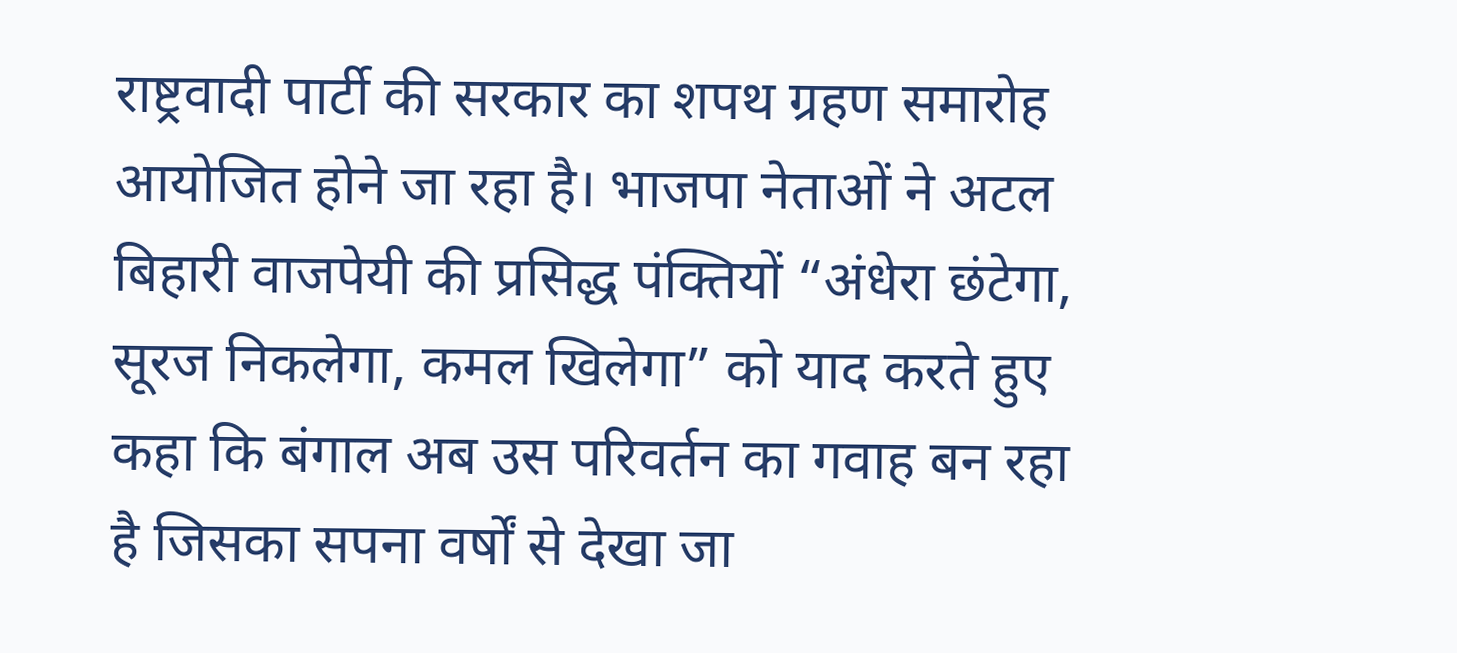राष्ट्रवादी पार्टी की सरकार का शपथ ग्रहण समारोह आयोजित होने जा रहा है। भाजपा नेताओं ने अटल बिहारी वाजपेयी की प्रसिद्ध पंक्तियों “अंधेरा छंटेगा, सूरज निकलेगा, कमल खिलेगा” को याद करते हुए कहा कि बंगाल अब उस परिवर्तन का गवाह बन रहा है जिसका सपना वर्षों से देखा जा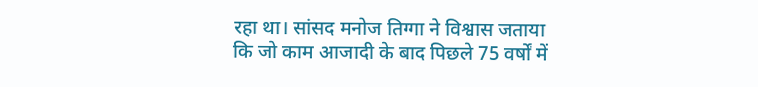रहा था। सांसद मनोज तिग्गा ने विश्वास जताया कि जो काम आजादी के बाद पिछले 75 वर्षों में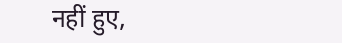नहीं हुए,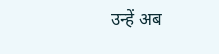उन्हें अब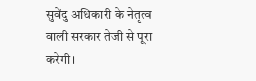सुवेंदु अधिकारी के नेतृत्व वाली सरकार तेजी से पूरा करेगी।